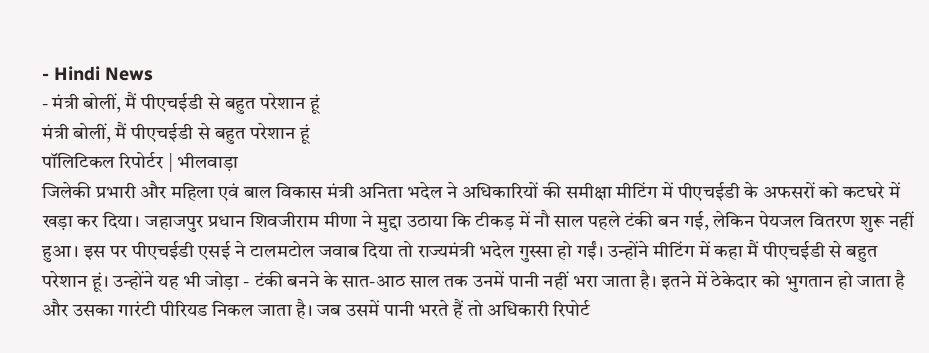- Hindi News
- मंत्री बोलीं, मैं पीएचईडी से बहुत परेशान हूं
मंत्री बोलीं, मैं पीएचईडी से बहुत परेशान हूं
पॉलिटिकल रिपोर्टर | भीलवाड़ा
जिलेकी प्रभारी और महिला एवं बाल विकास मंत्री अनिता भदेल ने अधिकारियों की समीक्षा मीटिंग में पीएचईडी के अफसरों को कटघरे में खड़ा कर दिया। जहाजपुर प्रधान शिवजीराम मीणा ने मुद्दा उठाया कि टीकड़ में नौ साल पहले टंकी बन गई, लेकिन पेयजल वितरण शुरू नहीं हुआ। इस पर पीएचईडी एसई ने टालमटोल जवाब दिया तो राज्यमंत्री भदेल गुस्सा हो गईं। उन्होंने मीटिंग में कहा मैं पीएचईडी से बहुत परेशान हूं। उन्होंने यह भी जोड़ा - टंकी बनने के सात-आठ साल तक उनमें पानी नहीं भरा जाता है। इतने में ठेकेदार को भुगतान हो जाता है और उसका गारंटी पीरियड निकल जाता है। जब उसमें पानी भरते हैं तो अधिकारी रिपोर्ट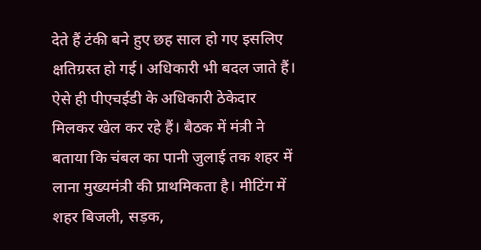देते हैं टंकी बने हुए छह साल हो गए इसलिए क्षतिग्रस्त हो गई। अधिकारी भी बदल जाते हैं। ऐसे ही पीएचईडी के अधिकारी ठेकेदार मिलकर खेल कर रहे हैं। बैठक में मंत्री ने बताया कि चंबल का पानी जुलाई तक शहर में लाना मुख्यमंत्री की प्राथमिकता है। मीटिंग में शहर बिजली, सड़क,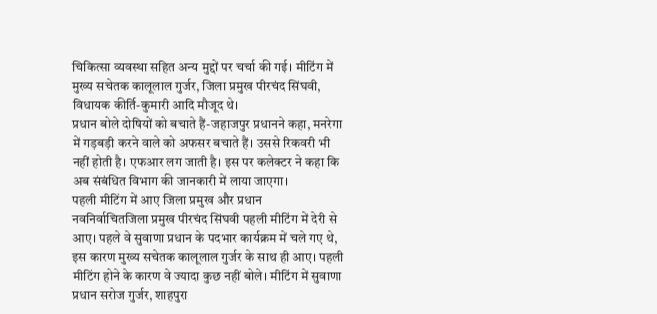चिकित्सा व्यवस्था सहित अन्य मुद्दों पर चर्चा की गई। मीटिंग में मुख्य सचेतक कालूलाल गुर्जर, जिला प्रमुख पीरचंद सिंघवी, विधायक कीर्ति-कुमारी आदि मौजूद थे।
प्रधान बोले दोषियों को बचाते हैं-जहाजपुर प्रधानने कहा, मनरेगा में गड़बड़ी करने वाले को अफसर बचाते हैं। उससे रिकवरी भी नहीं होती है। एफआर लग जाती है। इस पर कलेक्टर ने कहा कि अब संबंधित विभाग की जानकारी में लाया जाएगा।
पहली मीटिंग में आए जिला प्रमुख और प्रधान
नवनिर्वाचितजिला प्रमुख पीरचंद सिंघवी पहली मीटिंग में देरी से आए। पहले वे सुवाणा प्रधान के पदभार कार्यक्रम में चले गए थे, इस कारण मुख्य सचेतक कालूलाल गुर्जर के साथ ही आए। पहली मीटिंग होने के कारण वे ज्यादा कुछ नहीं बोले। मीटिंग में सुवाणा प्रधान सरोज गुर्जर, शाहपुरा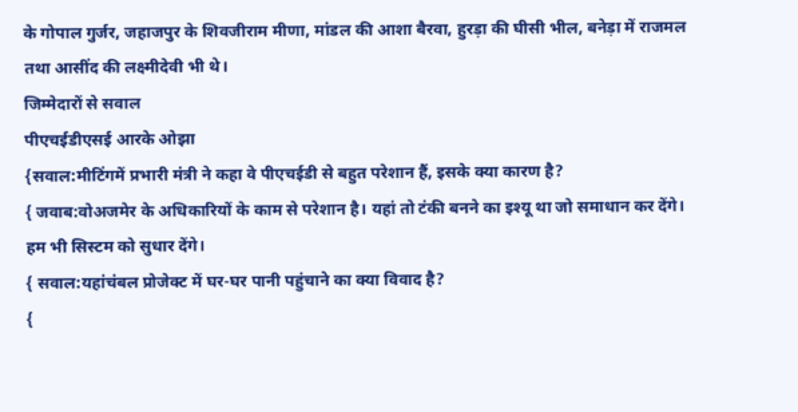के गोपाल गुर्जर, जहाजपुर के शिवजीराम मीणा, मांडल की आशा बैरवा, हुरड़ा की घीसी भील, बनेड़ा में राजमल तथा आसींद की लक्ष्मीदेवी भी थे।
जिम्मेदारों से सवाल
पीएचईडीएसई आरके ओझा
{सवाल:मीटिंगमें प्रभारी मंत्री ने कहा वे पीएचईडी से बहुत परेशान हैं, इसके क्या कारण है?
{ जवाब:वोअजमेर के अधिकारियों के काम से परेशान है। यहां तो टंकी बनने का इश्यू था जो समाधान कर देंगे। हम भी सिस्टम को सुधार देंगे।
{ सवाल:यहांचंबल प्रोजेक्ट में घर-घर पानी पहुंचाने का क्या विवाद है?
{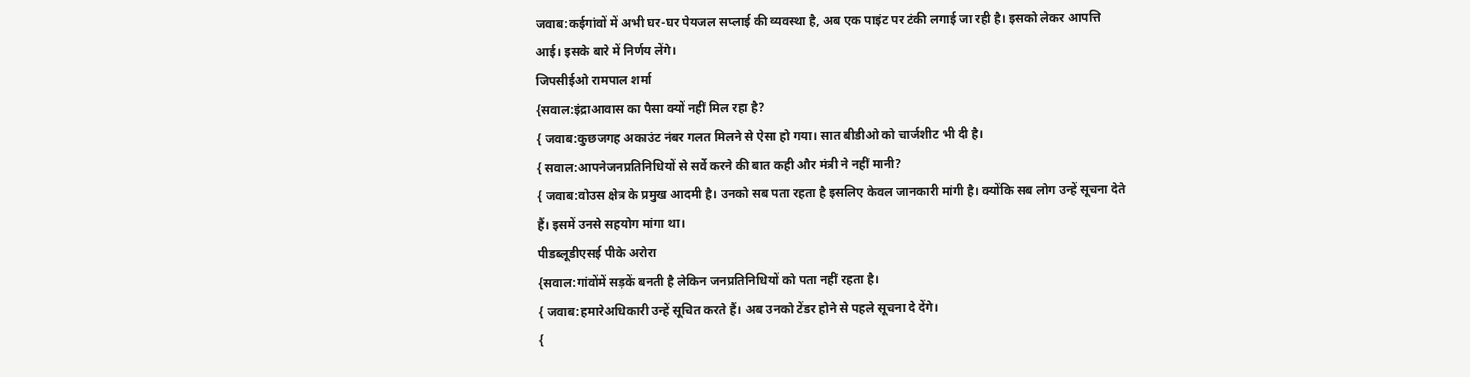जवाब:कईगांवों में अभी घर-घर पेयजल सप्लाई की व्यवस्था है, अब एक पाइंट पर टंकी लगाई जा रही है। इसको लेकर आपत्ति आई। इसके बारे में निर्णय लेंगे।
जिपसीईओ रामपाल शर्मा
{सवाल:इंद्राआवास का पैसा क्यों नहीं मिल रहा है?
{ जवाब:कुछजगह अकाउंट नंबर गलत मिलने से ऐसा हो गया। सात बीडीओ को चार्जशीट भी दी है।
{ सवाल:आपनेजनप्रतिनिधियों से सर्वे करने की बात कही और मंत्री ने नहीं मानी?
{ जवाब:वोउस क्षेत्र के प्रमुख आदमी है। उनको सब पता रहता है इसलिए केवल जानकारी मांगी है। क्योंकि सब लोग उन्हें सूचना देते हैं। इसमें उनसे सहयोग मांगा था।
पीडब्लूडीएसई पीके अरोरा
{सवाल:गांवोंमें सड़कें बनती है लेकिन जनप्रतिनिधियों को पता नहीं रहता है।
{ जवाब:हमारेअधिकारी उन्हें सूचित करते हैं। अब उनको टेंडर होने से पहले सूचना दे देंगे।
{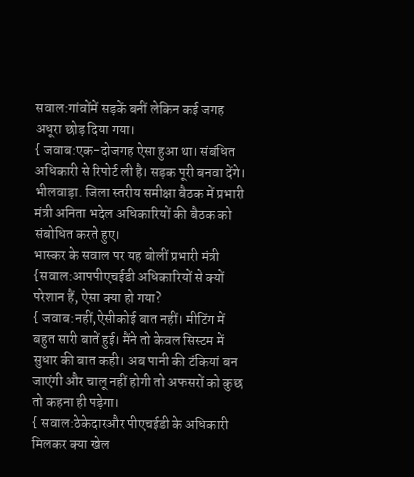सवाल:गांवोंमें सड़कें बनीं लेकिन कई जगह अधूरा छोड़ दिया गया।
{ जवाब:एक-दोजगह ऐसा हुआ था। संबंधित अधिकारी से रिपोर्ट ली है। सड़क पूरी बनवा देंगे।
भीलवाड़ा. जिला स्तरीय समीक्षा बैठक में प्रभारी मंत्री अनिता भदेल अधिकारियों की बैठक को संबोधित करते हुए।
भास्कर के सवाल पर यह बोलीं प्रभारी मंत्री
{सवाल:आपपीएचईडी अधिकारियों से क्यों परेशान हैं, ऐसा क्या हो गया?
{ जवाब:नहीं,ऐसीकोई बात नहीं। मीटिंग में बहुत सारी बातें हुई। मैंने तो केवल सिस्टम में सुधार की बात कही। अब पानी की टंकियां बन जाएंगी और चालू नहीं होगी तो अफसरों को कुछ तो कहना ही पड़ेगा।
{ सवाल:ठेकेदारऔर पीएचईडी के अधिकारी मिलकर क्या खेल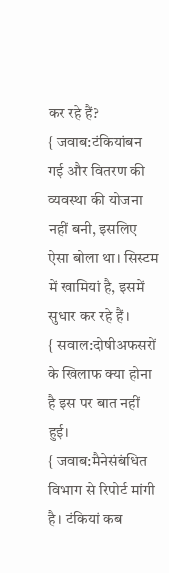कर रहे हैं?
{ जवाब:टंकियांबन गई और वितरण की व्यवस्था की योजना नहीं बनी, इसलिए ऐसा बोला था। सिस्टम में खामियां है, इसमें सुधार कर रहे हैं।
{ सवाल:दोषीअफसरों के खिलाफ क्या होना है इस पर बात नहीं हुई।
{ जवाब:मैनेसंबंधित विभाग से रिपोर्ट मांगी है। टंकियां कब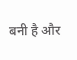बनी है और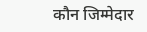कौन जिम्मेदार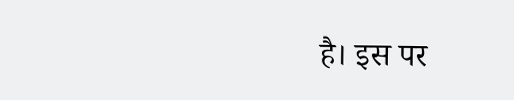है। इस पर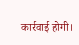कार्रवाई होगी।